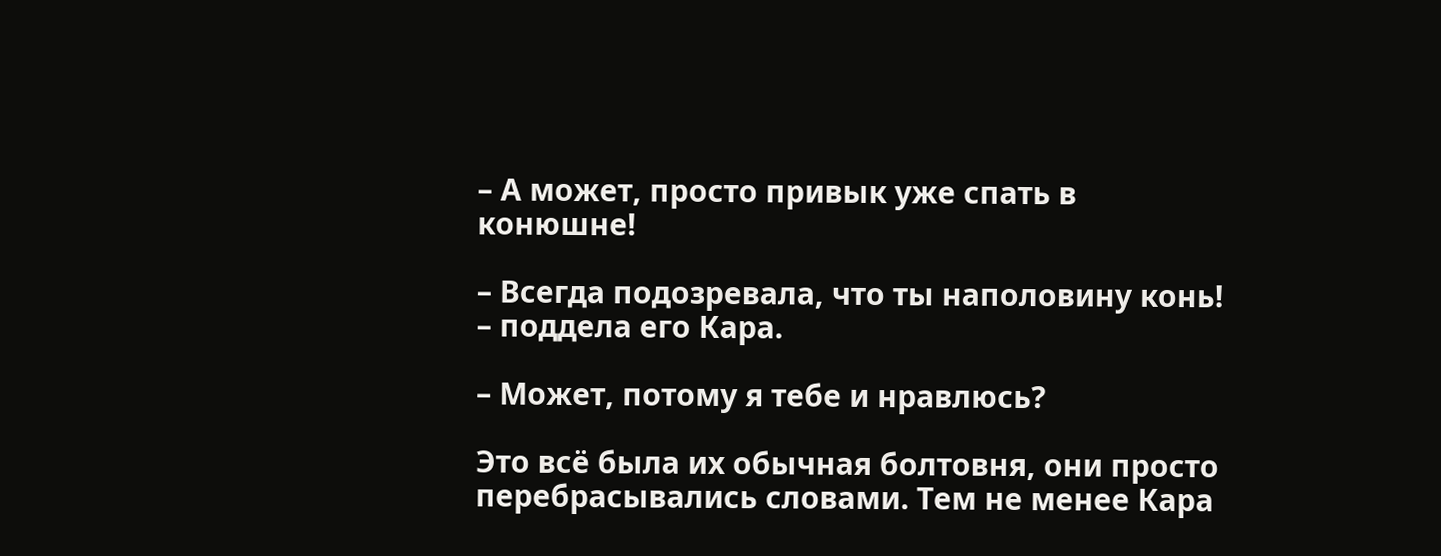– А может, просто привык уже спать в конюшне!

– Всегда подозревала, что ты наполовину конь! – поддела его Кара.

– Может, потому я тебе и нравлюсь?

Это всё была их обычная болтовня, они просто перебрасывались словами. Тем не менее Кара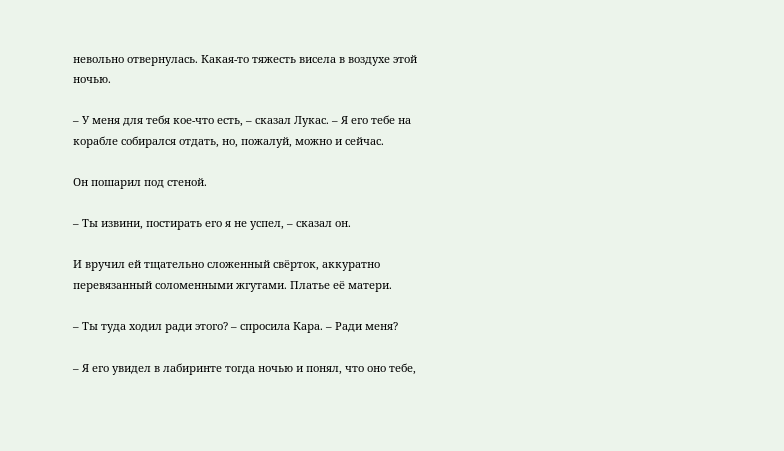невольно отвернулась. Какая-то тяжесть висела в воздухе этой ночью.

– У меня для тебя кое-что есть, – сказал Лукас. – Я его тебе на корабле собирался отдать, но, пожалуй, можно и сейчас.

Он пошарил под стеной.

– Ты извини, постирать его я не успел, – сказал он.

И вручил ей тщательно сложенный свёрток, аккуратно перевязанный соломенными жгутами. Платье её матери.

– Ты туда ходил ради этого? – спросила Кара. – Ради меня?

– Я его увидел в лабиринте тогда ночью и понял, что оно тебе,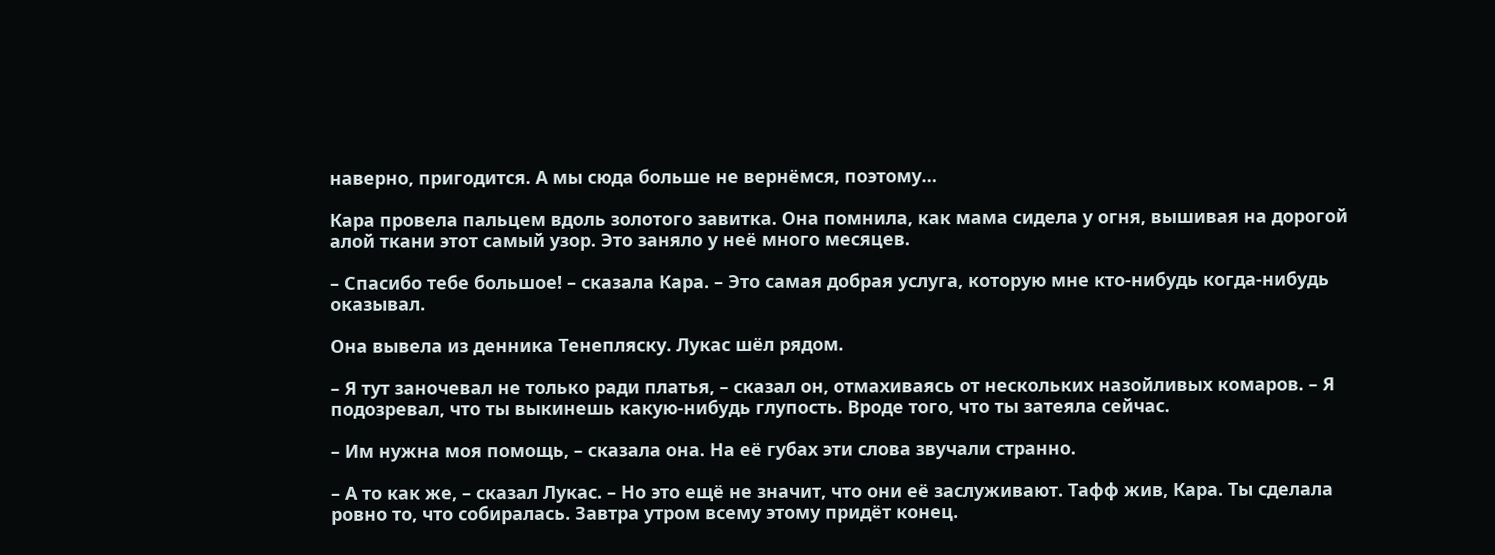наверно, пригодится. А мы сюда больше не вернёмся, поэтому…

Кара провела пальцем вдоль золотого завитка. Она помнила, как мама сидела у огня, вышивая на дорогой алой ткани этот самый узор. Это заняло у неё много месяцев.

– Спасибо тебе большое! – сказала Кара. – Это самая добрая услуга, которую мне кто-нибудь когда-нибудь оказывал.

Она вывела из денника Тенепляску. Лукас шёл рядом.

– Я тут заночевал не только ради платья, – сказал он, отмахиваясь от нескольких назойливых комаров. – Я подозревал, что ты выкинешь какую-нибудь глупость. Вроде того, что ты затеяла сейчас.

– Им нужна моя помощь, – сказала она. На её губах эти слова звучали странно.

– А то как же, – сказал Лукас. – Но это ещё не значит, что они её заслуживают. Тафф жив, Кара. Ты сделала ровно то, что собиралась. Завтра утром всему этому придёт конец.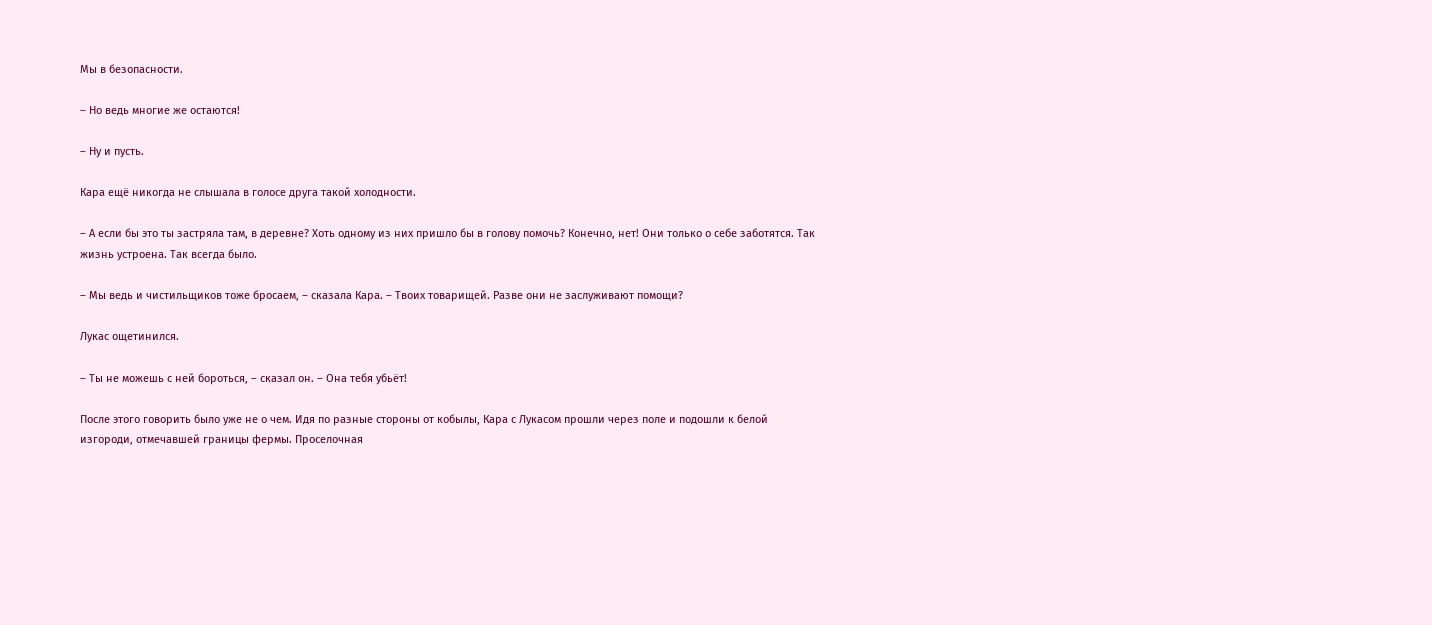Мы в безопасности.

– Но ведь многие же остаются!

– Ну и пусть.

Кара ещё никогда не слышала в голосе друга такой холодности.

– А если бы это ты застряла там, в деревне? Хоть одному из них пришло бы в голову помочь? Конечно, нет! Они только о себе заботятся. Так жизнь устроена. Так всегда было.

– Мы ведь и чистильщиков тоже бросаем, – сказала Кара. – Твоих товарищей. Разве они не заслуживают помощи?

Лукас ощетинился.

– Ты не можешь с ней бороться, – сказал он. – Она тебя убьёт!

После этого говорить было уже не о чем. Идя по разные стороны от кобылы, Кара с Лукасом прошли через поле и подошли к белой изгороди, отмечавшей границы фермы. Проселочная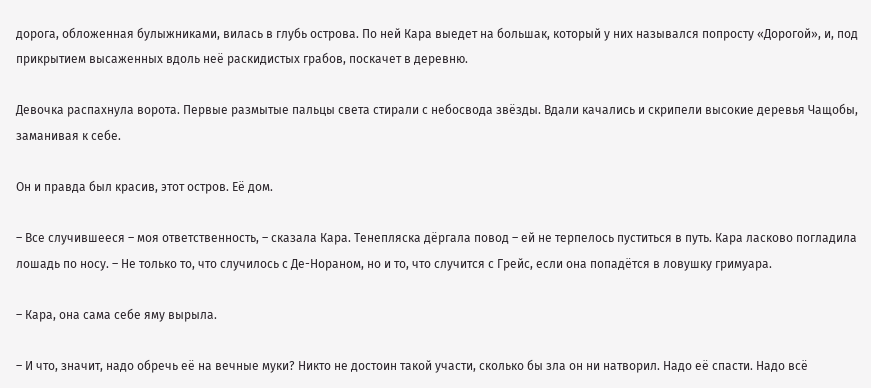дорога, обложенная булыжниками, вилась в глубь острова. По ней Кара выедет на большак, который у них назывался попросту «Дорогой», и, под прикрытием высаженных вдоль неё раскидистых грабов, поскачет в деревню.

Девочка распахнула ворота. Первые размытые пальцы света стирали с небосвода звёзды. Вдали качались и скрипели высокие деревья Чащобы, заманивая к себе.

Он и правда был красив, этот остров. Её дом.

– Все случившееся – моя ответственность, – сказала Кара. Тенепляска дёргала повод – ей не терпелось пуститься в путь. Кара ласково погладила лошадь по носу. – Не только то, что случилось с Де-Нораном, но и то, что случится с Грейс, если она попадётся в ловушку гримуара.

– Кара, она сама себе яму вырыла.

– И что, значит, надо обречь её на вечные муки? Никто не достоин такой участи, сколько бы зла он ни натворил. Надо её спасти. Надо всё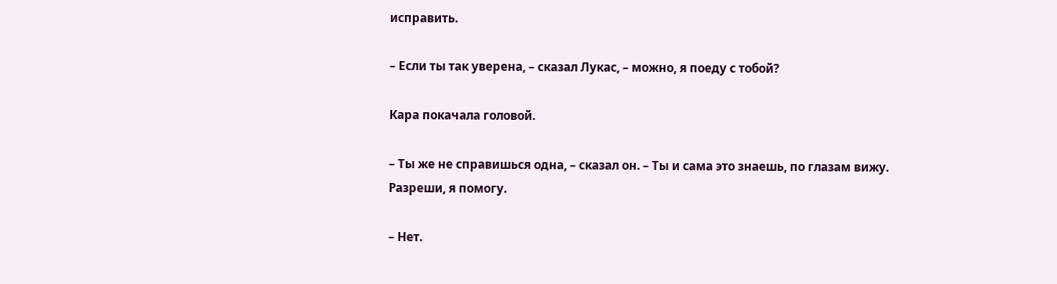исправить.

– Если ты так уверена, – сказал Лукас, – можно, я поеду с тобой?

Кара покачала головой.

– Ты же не справишься одна, – сказал он. – Ты и сама это знаешь, по глазам вижу. Разреши, я помогу.

– Нет.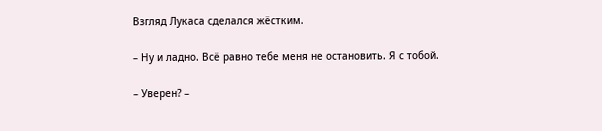Взгляд Лукаса сделался жёстким.

– Ну и ладно. Всё равно тебе меня не остановить. Я с тобой.

– Уверен? –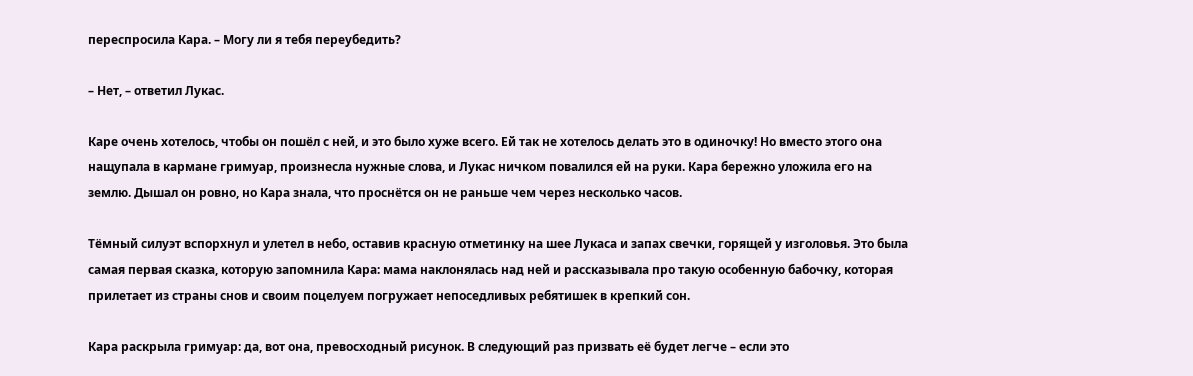переспросила Кара. – Могу ли я тебя переубедить?

– Нет, – ответил Лукас.

Каре очень хотелось, чтобы он пошёл с ней, и это было хуже всего. Ей так не хотелось делать это в одиночку! Но вместо этого она нащупала в кармане гримуар, произнесла нужные слова, и Лукас ничком повалился ей на руки. Кара бережно уложила его на землю. Дышал он ровно, но Кара знала, что проснётся он не раньше чем через несколько часов.

Тёмный силуэт вспорхнул и улетел в небо, оставив красную отметинку на шее Лукаса и запах свечки, горящей у изголовья. Это была самая первая сказка, которую запомнила Кара: мама наклонялась над ней и рассказывала про такую особенную бабочку, которая прилетает из страны снов и своим поцелуем погружает непоседливых ребятишек в крепкий сон.

Кара раскрыла гримуар: да, вот она, превосходный рисунок. В следующий раз призвать её будет легче – если это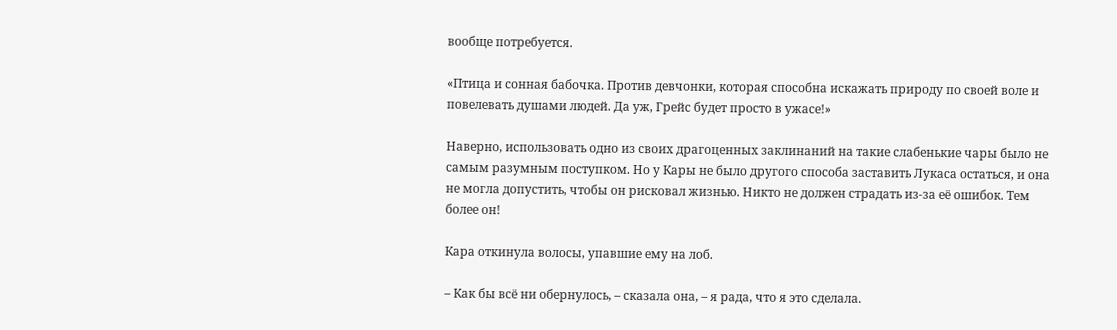вообще потребуется.

«Птица и сонная бабочка. Против девчонки, которая способна искажать природу по своей воле и повелевать душами людей. Да уж, Грейс будет просто в ужасе!»

Наверно, использовать одно из своих драгоценных заклинаний на такие слабенькие чары было не самым разумным поступком. Но у Кары не было другого способа заставить Лукаса остаться, и она не могла допустить, чтобы он рисковал жизнью. Никто не должен страдать из-за её ошибок. Тем более он!

Кара откинула волосы, упавшие ему на лоб.

– Как бы всё ни обернулось, – сказала она, – я рада, что я это сделала.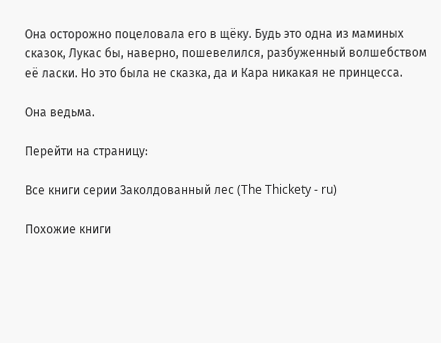Она осторожно поцеловала его в щёку. Будь это одна из маминых сказок, Лукас бы, наверно, пошевелился, разбуженный волшебством её ласки. Но это была не сказка, да и Кара никакая не принцесса.

Она ведьма.

Перейти на страницу:

Все книги серии Заколдованный лес (The Thickety - ru)

Похожие книги